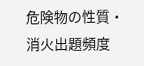危険物の性質・消火出題頻度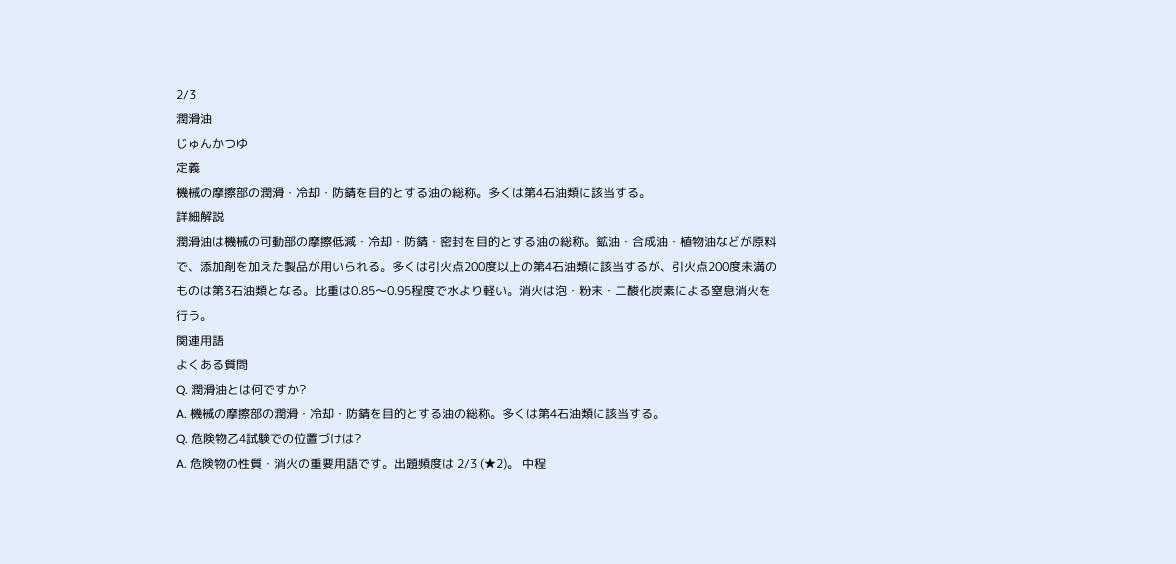2/3
潤滑油
じゅんかつゆ
定義
機械の摩擦部の潤滑・冷却・防錆を目的とする油の総称。多くは第4石油類に該当する。
詳細解説
潤滑油は機械の可動部の摩擦低減・冷却・防錆・密封を目的とする油の総称。鉱油・合成油・植物油などが原料で、添加剤を加えた製品が用いられる。多くは引火点200度以上の第4石油類に該当するが、引火点200度未満のものは第3石油類となる。比重は0.85〜0.95程度で水より軽い。消火は泡・粉末・二酸化炭素による窒息消火を行う。
関連用語
よくある質問
Q. 潤滑油とは何ですか?
A. 機械の摩擦部の潤滑・冷却・防錆を目的とする油の総称。多くは第4石油類に該当する。
Q. 危険物乙4試験での位置づけは?
A. 危険物の性質・消火の重要用語です。出題頻度は 2/3 (★2)。 中程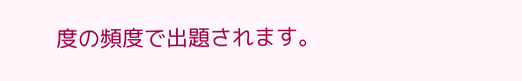度の頻度で出題されます。